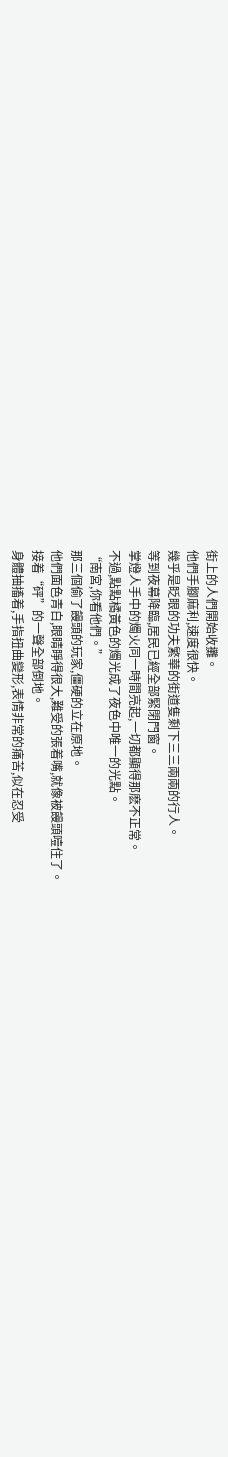街上的人們開始收攤。
他們手腳麻利,速度很快。
幾乎是眨眼的功夫繁華的街道隻剩下三三兩兩的行人。
等到夜幕降臨,居民已經全部緊閉門窗。
掌燈人手中的燭火同一時間亮起,一切都顯得那麽不正常。
不過,點點橘黃色的燭光成了夜色中唯一的光點。
“南宮,你看他們。”
那三個偷了饅頭的玩家,僵硬的立在原地。
他們面色青白,眼睛睜得很大,難受的張着嘴,就像被饅頭噎住了。
接着“砰”的一聲全部倒地。
身體抽搐着,手指扭曲變形,表情非常的痛苦,似在忍受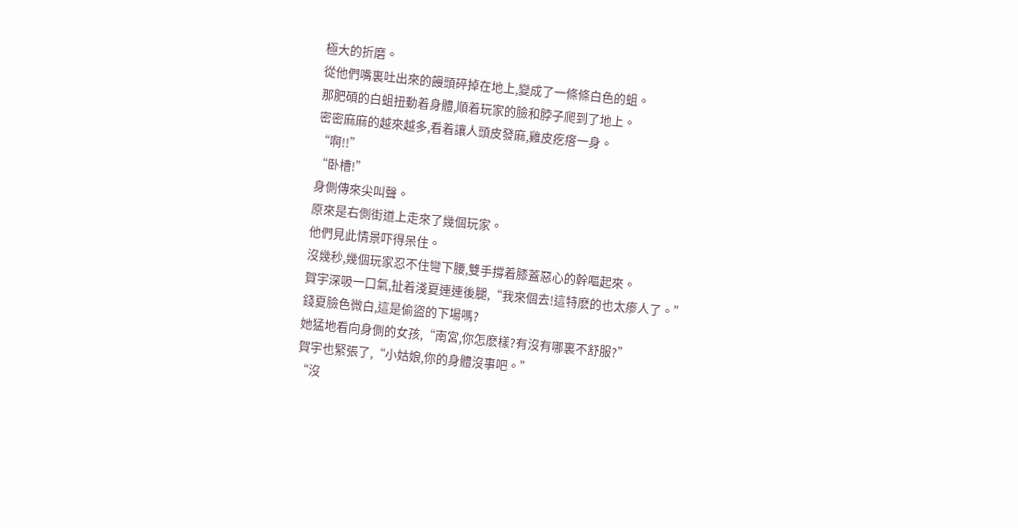極大的折磨。
從他們嘴裏吐出來的饅頭碎掉在地上,變成了一條條白色的蛆。
那肥碩的白蛆扭動着身體,順着玩家的臉和脖子爬到了地上。
密密麻麻的越來越多,看着讓人頭皮發麻,雞皮疙瘩一身。
“啊!!”
“卧槽!”
身側傳來尖叫聲。
原來是右側街道上走來了幾個玩家。
他們見此情景吓得呆住。
沒幾秒,幾個玩家忍不住彎下腰,雙手撐着膝蓋惡心的幹嘔起來。
賀宇深吸一口氣,扯着淺夏連連後腿,“我來個去!這特麽的也太瘆人了。”
錢夏臉色微白,這是偷盜的下場嗎?
她猛地看向身側的女孩,“南宮,你怎麽樣?有沒有哪裏不舒服?”
賀宇也緊張了,“小姑娘,你的身體沒事吧。”
“沒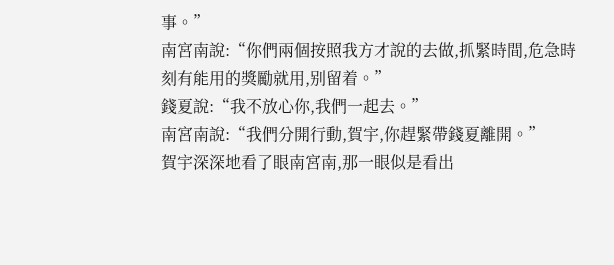事。”
南宮南說:“你們兩個按照我方才說的去做,抓緊時間,危急時刻有能用的獎勵就用,别留着。”
錢夏說:“我不放心你,我們一起去。”
南宮南說:“我們分開行動,賀宇,你趕緊帶錢夏離開。”
賀宇深深地看了眼南宮南,那一眼似是看出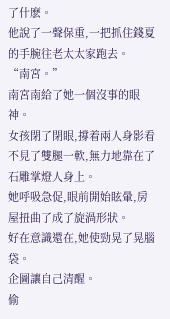了什麽。
他說了一聲保重,一把抓住錢夏的手腕往老太太家跑去。
“南宮。”
南宮南給了她一個沒事的眼神。
女孩閉了閉眼,撐着兩人身影看不見了雙腿一軟,無力地靠在了石雕掌燈人身上。
她呼吸急促,眼前開始眩暈,房屋扭曲了成了旋渦形狀。
好在意識還在,她使勁晃了晃腦袋。
企圖讓自己清醒。
偷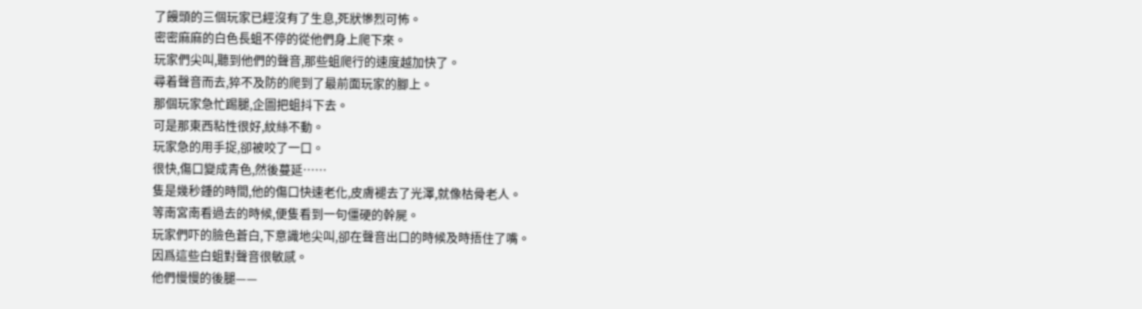了饅頭的三個玩家已經沒有了生息,死狀慘烈可怖。
密密麻麻的白色長蛆不停的從他們身上爬下來。
玩家們尖叫,聽到他們的聲音,那些蛆爬行的速度越加快了。
尋着聲音而去,猝不及防的爬到了最前面玩家的腳上。
那個玩家急忙踢腿,企圖把蛆抖下去。
可是那東西粘性很好,紋絲不動。
玩家急的用手捉,卻被咬了一口。
很快,傷口變成青色,然後蔓延……
隻是幾秒鍾的時間,他的傷口快速老化,皮膚褪去了光澤,就像枯骨老人。
等南宮南看過去的時候,便隻看到一句僵硬的幹屍。
玩家們吓的臉色蒼白,下意識地尖叫,卻在聲音出口的時候及時捂住了嘴。
因爲這些白蛆對聲音很敏感。
他們慢慢的後腿——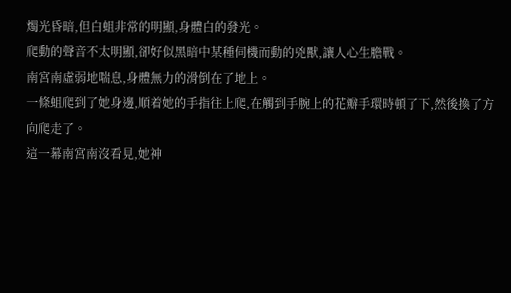燭光昏暗,但白蛆非常的明顯,身體白的發光。
爬動的聲音不太明顯,卻好似黑暗中某種伺機而動的兇獸,讓人心生膽戰。
南宮南虛弱地喘息,身體無力的滑倒在了地上。
一條蛆爬到了她身邊,順着她的手指往上爬,在觸到手腕上的花瓣手環時頓了下,然後換了方向爬走了。
這一幕南宮南沒看見,她神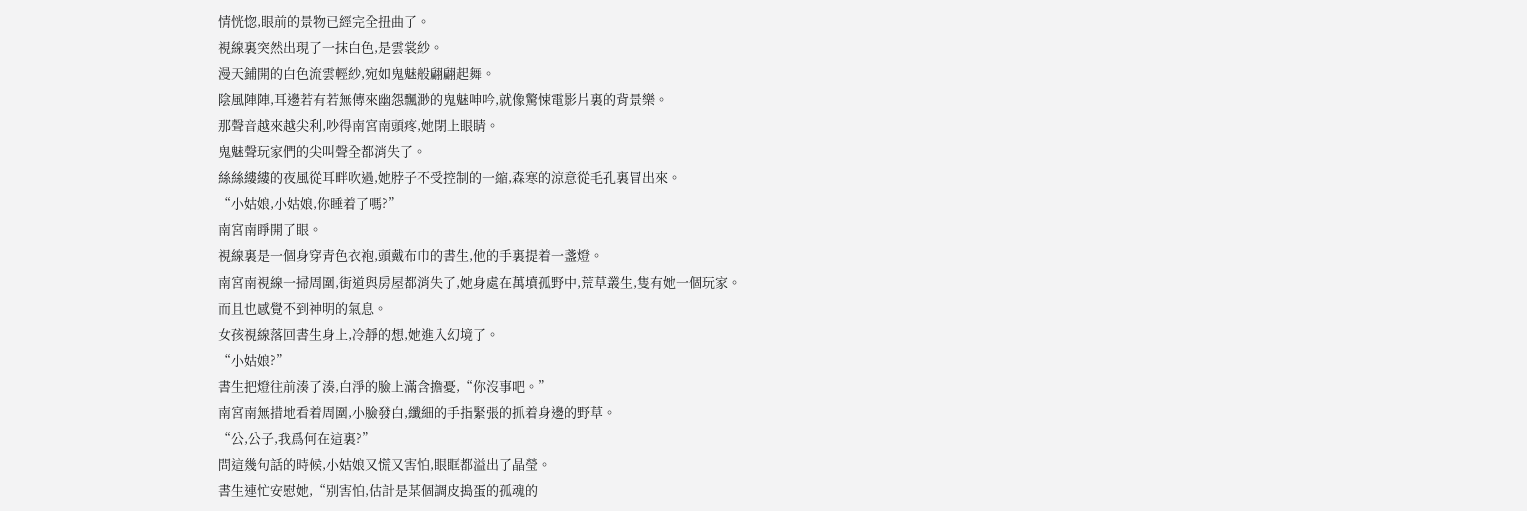情恍惚,眼前的景物已經完全扭曲了。
視線裏突然出現了一抹白色,是雲裳紗。
漫天鋪開的白色流雲輕紗,宛如鬼魅般翩翩起舞。
陰風陣陣,耳邊若有若無傳來幽怨飄渺的鬼魅呻吟,就像驚悚電影片裏的背景樂。
那聲音越來越尖利,吵得南宮南頭疼,她閉上眼睛。
鬼魅聲玩家們的尖叫聲全都消失了。
絲絲縷縷的夜風從耳畔吹過,她脖子不受控制的一縮,森寒的涼意從毛孔裏冒出來。
“小姑娘,小姑娘,你睡着了嗎?”
南宮南睜開了眼。
視線裏是一個身穿青色衣袍,頭戴布巾的書生,他的手裏提着一盞燈。
南宮南視線一掃周圍,街道與房屋都消失了,她身處在萬墳孤野中,荒草叢生,隻有她一個玩家。
而且也感覺不到神明的氣息。
女孩視線落回書生身上,冷靜的想,她進入幻境了。
“小姑娘?”
書生把燈往前湊了湊,白淨的臉上滿含擔憂,“你沒事吧。”
南宮南無措地看着周圍,小臉發白,纖細的手指緊張的抓着身邊的野草。
“公,公子,我爲何在這裏?”
問這幾句話的時候,小姑娘又慌又害怕,眼眶都溢出了晶瑩。
書生連忙安慰她,“别害怕,估計是某個調皮搗蛋的孤魂的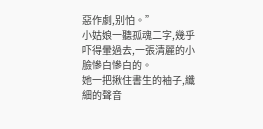惡作劇,别怕。”
小姑娘一聽孤魂二字,幾乎吓得暈過去,一張清麗的小臉慘白慘白的。
她一把揪住書生的袖子,纖細的聲音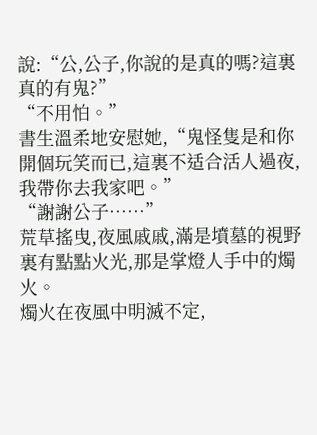說:“公,公子,你說的是真的嗎?這裏真的有鬼?”
“不用怕。”
書生溫柔地安慰她,“鬼怪隻是和你開個玩笑而已,這裏不适合活人過夜,我帶你去我家吧。”
“謝謝公子……”
荒草搖曳,夜風戚戚,滿是墳墓的視野裏有點點火光,那是掌燈人手中的燭火。
燭火在夜風中明滅不定,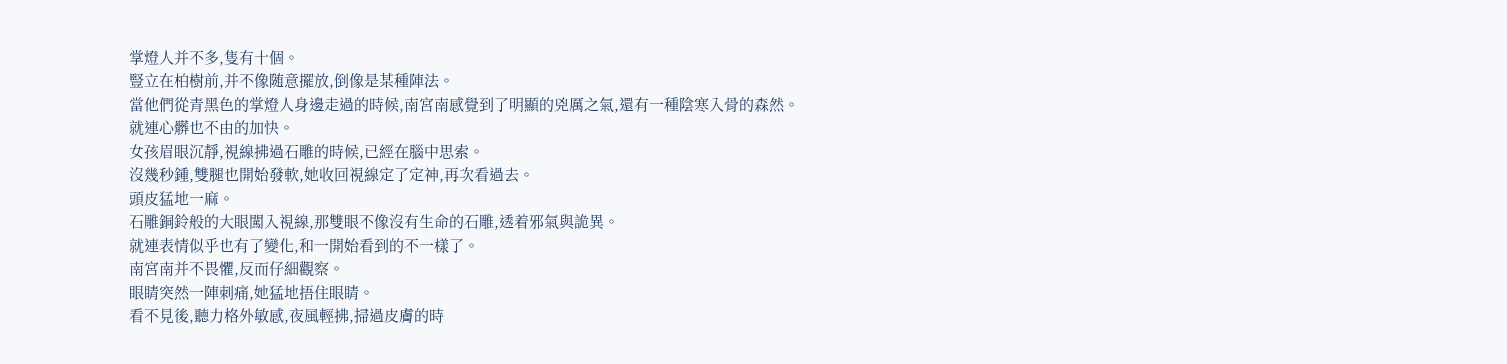掌燈人并不多,隻有十個。
豎立在柏樹前,并不像随意擺放,倒像是某種陣法。
當他們從青黑色的掌燈人身邊走過的時候,南宮南感覺到了明顯的兇厲之氣,還有一種陰寒入骨的森然。
就連心髒也不由的加快。
女孩眉眼沉靜,視線拂過石雕的時候,已經在腦中思索。
沒幾秒鍾,雙腿也開始發軟,她收回視線定了定神,再次看過去。
頭皮猛地一麻。
石雕銅鈴般的大眼闖入視線,那雙眼不像沒有生命的石雕,透着邪氣與詭異。
就連表情似乎也有了變化,和一開始看到的不一樣了。
南宮南并不畏懼,反而仔細觀察。
眼睛突然一陣刺痛,她猛地捂住眼睛。
看不見後,聽力格外敏感,夜風輕拂,掃過皮膚的時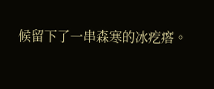候留下了一串森寒的冰疙瘩。